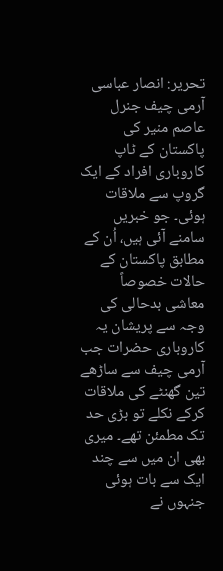تحریر: انصار عباسی
آرمی چیف جنرل عاصم منیر کی پاکستان کے ٹاپ کاروباری افراد کے ایک گروپ سے ملاقات ہوئی۔ جو خبریں سامنے آئی ہیں، اُن کے مطابق پاکستان کے حالات خصوصاً معاشی بدحالی کی وجہ سے پریشان یہ کاروباری حضرات جب آرمی چیف سے ساڑھے تین گھنٹے کی ملاقات کرکے نکلے تو بڑی حد تک مطمئن تھے۔ میری بھی ان میں سے چند ایک سے بات ہوئی جنہوں نے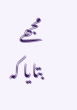مجھے بتایا کہ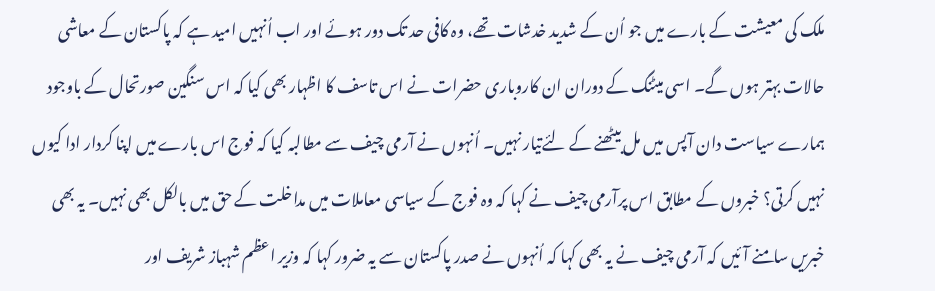ملک کی معیشت کے بارے میں جو اُن کے شدید خدشات تھے، وہ کافی حد تک دور ہوئے اور اب اُنہیں امید ہے کہ پاکستان کے معاشی حالات بہتر ہوں گے۔ اسی میٹنگ کے دوران ان کاروباری حضرات نے اس تاسف کا اظہار بھی کیا کہ اس سنگین صورتحال کے باوجود ہمارے سیاست دان آپس میں مل بیٹھنے کے لئےتیار نہیں۔ اُنہوں نے آرمی چیف سے مطالبہ کیا کہ فوج اس بارے میں اپنا کردار ادا کیوں نہیں کرتی؟ خبروں کے مطابق اس پرآرمی چیف نے کہا کہ وہ فوج کے سیاسی معاملات میں مداخلت کے حق میں بالکل بھی نہیں۔ یہ بھی خبریں سامنے آئیں کہ آرمی چیف نے یہ بھی کہا کہ اُنہوں نے صدر پاکستان سے یہ ضرور کہا کہ وزیر اعظم شہباز شریف اور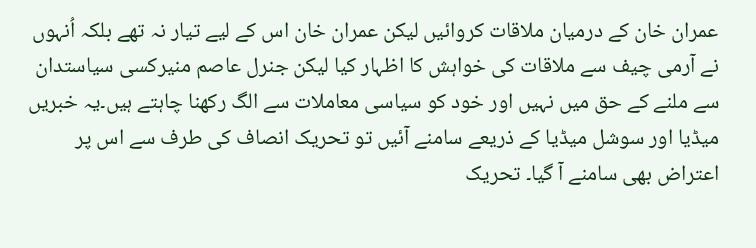عمران خان کے درمیان ملاقات کروائیں لیکن عمران خان اس کے لیے تیار نہ تھے بلکہ اُنہوں نے آرمی چیف سے ملاقات کی خواہش کا اظہار کیا لیکن جنرل عاصم منیرکسی سیاستدان سے ملنے کے حق میں نہیں اور خود کو سیاسی معاملات سے الگ رکھنا چاہتے ہیں۔یہ خبریں میڈیا اور سوشل میڈیا کے ذریعے سامنے آئیں تو تحریک انصاف کی طرف سے اس پر اعتراض بھی سامنے آ گیا۔ تحریک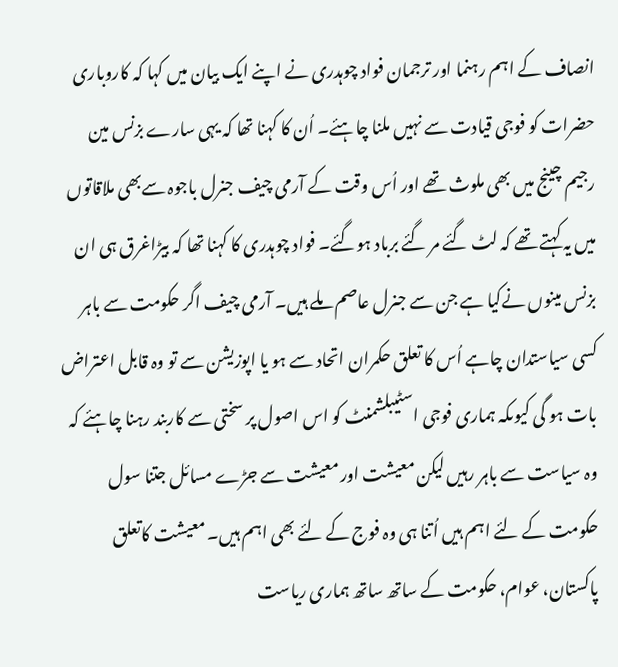انصاف کے اہم رہنما اور ترجمان فواد چوہدری نے اپنے ایک بیان میں کہا کہ کاروباری حضرات کو فوجی قیادت سے نہیں ملنا چاہئے۔ اُن کا کہنا تھا کہ یہی سارے بزنس مین رجیم چینج میں بھی ملوث تھے اور اُس وقت کے آرمی چیف جنرل باجوہ سےبھی ملاقاتوں میں یہ کہتے تھے کہ لٹ گئے مر گئے برباد ہوگئے۔ فواد چوہدری کا کہنا تھا کہ بیڑاغرق ہی ان بزنس مینوں نےکیا ہے جن سے جنرل عاصم ملے ہیں۔ آرمی چیف اگر حکومت سے باہر کسی سیاستدان چاہے اُس کا تعلق حکمران اتحاد سے ہو یا اپوزیشن سے تو وہ قابل اعتراض بات ہو گی کیوںکہ ہماری فوجی اسٹیبلشمنٹ کو اس اصول پر سختی سے کاربند رہنا چاہئے کہ وہ سیاست سے باہر رہیں لیکن معیشت اور معیشت سے جڑے مسائل جتنا سول حکومت کے لئے اہم ہیں اُتنا ہی وہ فوج کے لئے بھی اہم ہیں۔ معیشت کاتعلق پاکستان، عوام، حکومت کے ساتھ ساتھ ہماری ریاست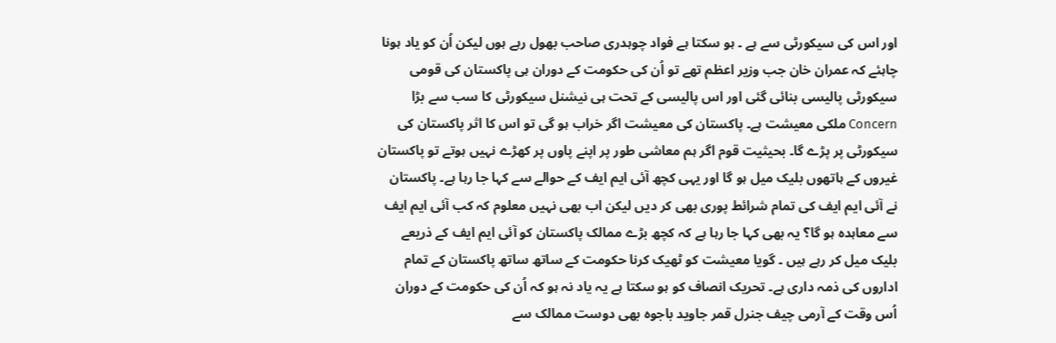اور اس کی سیکورٹی سے ہے ۔ ہو سکتا ہے فواد چوہدری صاحب بھول رہے ہوں لیکن اُن کو یاد ہونا چاہئے کہ عمران خان جب وزیر اعظم تھے تو اُن کی حکومت کے دوران ہی پاکستان کی قومی سیکورٹی پالیسی بنائی گئی اور اس پالیسی کے تحت ہی نیشنل سیکورٹی کا سب سے بڑا Concern ملکی معیشت ہے۔ پاکستان کی معیشت اگر خراب ہو گی تو اس کا اثر پاکستان کی سیکورٹی پر پڑے گا۔ بحیثیت قوم اگر ہم معاشی طور پر اپنے پاوں پر کھڑے نہیں ہوتے تو پاکستان غیروں کے ہاتھوں بلیک میل ہو گا اور یہی کچھ آئی ایم ایف کے حوالے سے کہا جا رہا ہے۔ پاکستان نے آئی ایم ایف کی تمام شرائط پوری بھی کر دیں لیکن اب بھی نہیں معلوم کہ کب آئی ایم ایف سے معاہدہ ہو گا؟ یہ بھی کہا جا رہا ہے کہ کچھ بڑے ممالک پاکستان کو آئی ایم ایف کے ذریعے بلیک میل کر رہے ہیں ۔ گویا معیشت کو ٹھیک کرنا حکومت کے ساتھ ساتھ پاکستان کے تمام اداروں کی ذمہ داری ہے۔ تحریک انصاف کو ہو سکتا ہے یہ یاد نہ ہو کہ اُن کی حکومت کے دوران اُس وقت کے آرمی چیف جنرل قمر جاوید باجوہ بھی دوست ممالک سے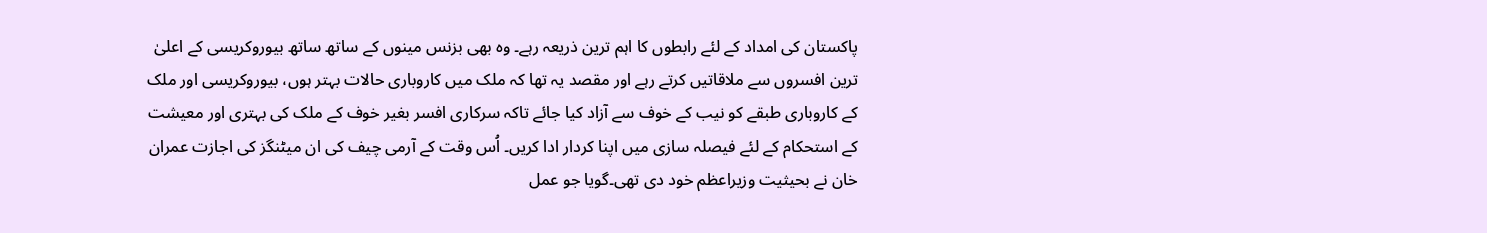پاکستان کی امداد کے لئے رابطوں کا اہم ترین ذریعہ رہے۔ وہ بھی بزنس مینوں کے ساتھ ساتھ بیوروکریسی کے اعلیٰ ترین افسروں سے ملاقاتیں کرتے رہے اور مقصد یہ تھا کہ ملک میں کاروباری حالات بہتر ہوں، بیوروکریسی اور ملک کے کاروباری طبقے کو نیب کے خوف سے آزاد کیا جائے تاکہ سرکاری افسر بغیر خوف کے ملک کی بہتری اور معیشت کے استحکام کے لئے فیصلہ سازی میں اپنا کردار ادا کریں۔ اُس وقت کے آرمی چیف کی ان میٹنگز کی اجازت عمران خان نے بحیثیت وزیراعظم خود دی تھی۔گویا جو عمل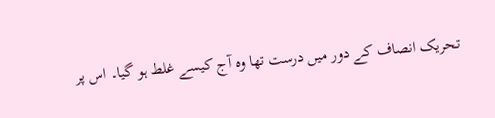تحریک انصاف کے دور میں درست تھا وہ آج کیسے غلط ہو گیا۔ اس پر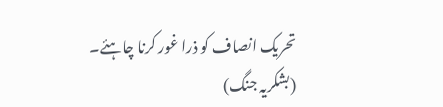تحریک انصاف کو ذرا غور کرنا چاہئے۔ (بشکریہ جنگ)